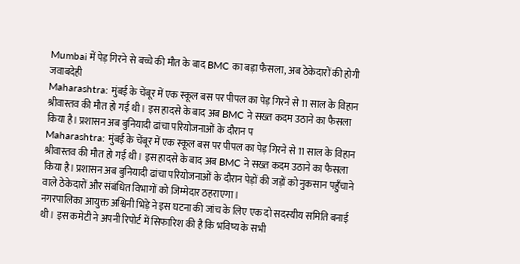Mumbai में पेड़ गिरने से बच्चे की मौत के बाद BMC का बड़ा फैसला, अब ठेकेदारों की होगी जवाबदेही
Maharashtra: मुंबई के चेंबूर में एक स्कूल बस पर पीपल का पेड़ गिरने से 11 साल के विहान श्रीवास्तव की मौत हो गई थी। इस हादसे के बाद अब BMC ने सख्त कदम उठाने का फैसला किया है। प्रशासन अब बुनियादी ढांचा परियोजनाओं के दौरान प
Maharashtra: मुंबई के चेंबूर में एक स्कूल बस पर पीपल का पेड़ गिरने से 11 साल के विहान श्रीवास्तव की मौत हो गई थी। इस हादसे के बाद अब BMC ने सख्त कदम उठाने का फैसला किया है। प्रशासन अब बुनियादी ढांचा परियोजनाओं के दौरान पेड़ों की जड़ों को नुकसान पहुँचाने वाले ठेकेदारों और संबंधित विभागों को जिम्मेदार ठहराएगा।
नगरपालिका आयुक्त अश्विनी भिड़े ने इस घटना की जांच के लिए एक दो सदस्यीय समिति बनाई थी। इस कमेटी ने अपनी रिपोर्ट में सिफारिश की है कि भविष्य के सभी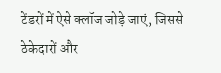टेंडरों में ऐसे क्लॉज जोड़े जाएं, जिससे ठेकेदारों और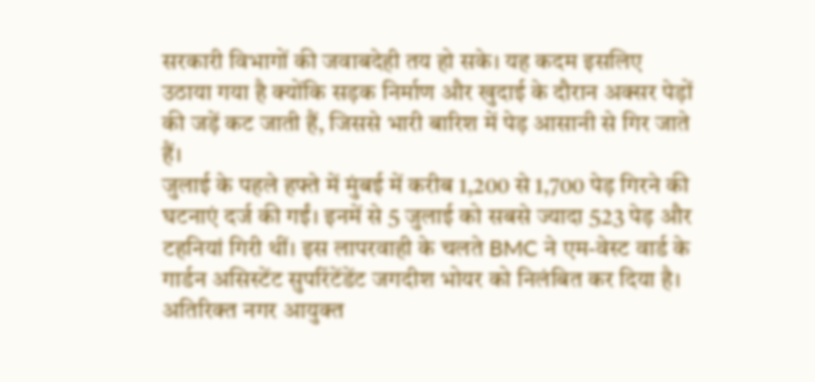सरकारी विभागों की जवाबदेही तय हो सके। यह कदम इसलिए उठाया गया है क्योंकि सड़क निर्माण और खुदाई के दौरान अक्सर पेड़ों की जड़ें कट जाती हैं, जिससे भारी बारिश में पेड़ आसानी से गिर जाते हैं।
जुलाई के पहले हफ्ते में मुंबई में करीब 1,200 से 1,700 पेड़ गिरने की घटनाएं दर्ज की गईं। इनमें से 5 जुलाई को सबसे ज्यादा 523 पेड़ और टहनियां गिरी थीं। इस लापरवाही के चलते BMC ने एम-वेस्ट वार्ड के गार्डन असिस्टेंट सुपरिंटेंडेंट जगदीश भोयर को निलंबित कर दिया है।
अतिरिक्त नगर आयुक्त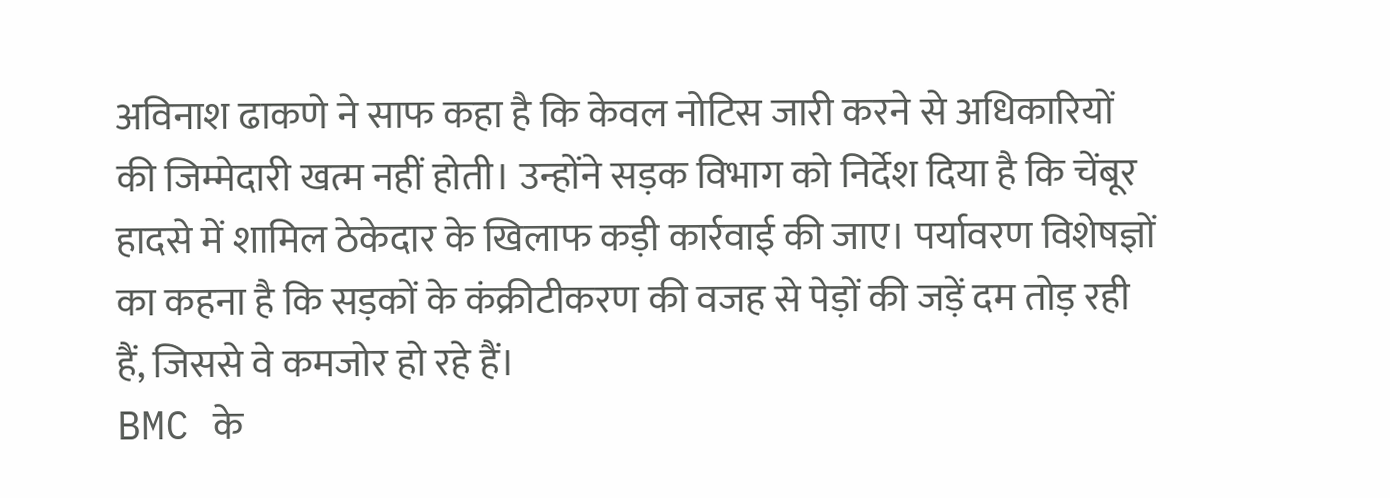अविनाश ढाकणे ने साफ कहा है कि केवल नोटिस जारी करने से अधिकारियों की जिम्मेदारी खत्म नहीं होती। उन्होंने सड़क विभाग को निर्देश दिया है कि चेंबूर हादसे में शामिल ठेकेदार के खिलाफ कड़ी कार्रवाई की जाए। पर्यावरण विशेषज्ञों का कहना है कि सड़कों के कंक्रीटीकरण की वजह से पेड़ों की जड़ें दम तोड़ रही हैं, जिससे वे कमजोर हो रहे हैं।
BMC के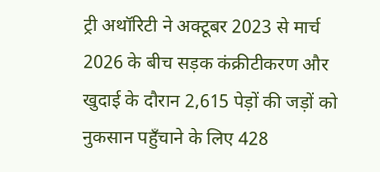ट्री अथॉरिटी ने अक्टूबर 2023 से मार्च 2026 के बीच सड़क कंक्रीटीकरण और खुदाई के दौरान 2,615 पेड़ों की जड़ों को नुकसान पहुँचाने के लिए 428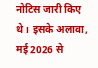नोटिस जारी किए थे। इसके अलावा, मई 2026 से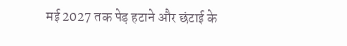मई 2027 तक पेड़ हटाने और छंटाई के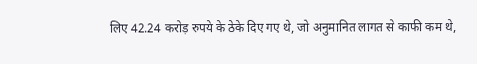लिए 42.24 करोड़ रुपये के ठेके दिए गए थे, जो अनुमानित लागत से काफी कम थे,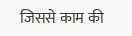जिससे काम की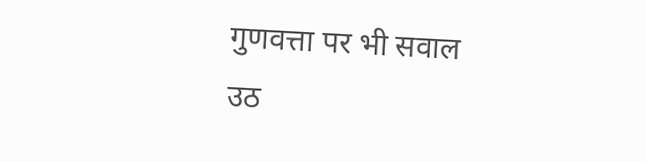गुणवत्ता पर भी सवाल उठ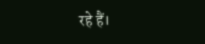रहे हैं।